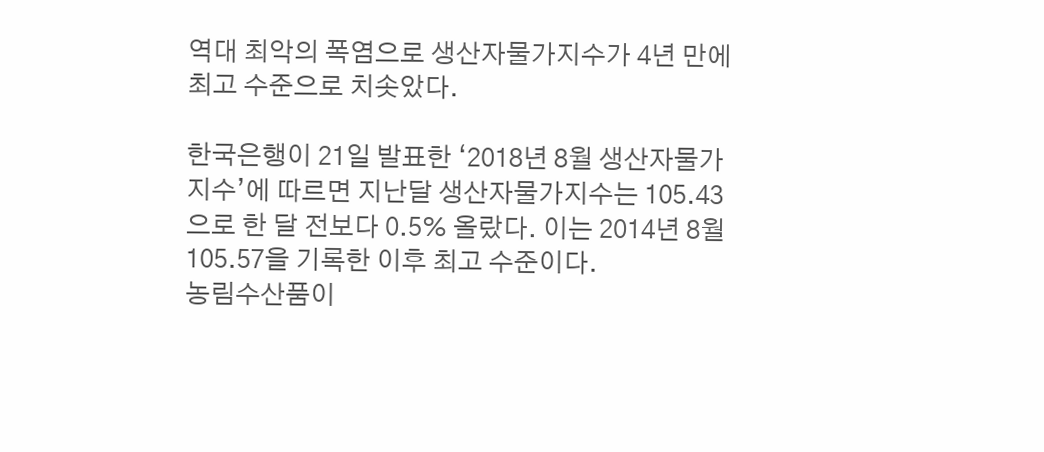역대 최악의 폭염으로 생산자물가지수가 4년 만에 최고 수준으로 치솟았다.

한국은행이 21일 발표한 ‘2018년 8월 생산자물가지수’에 따르면 지난달 생산자물가지수는 105.43으로 한 달 전보다 0.5% 올랐다. 이는 2014년 8월 105.57을 기록한 이후 최고 수준이다.
농림수산품이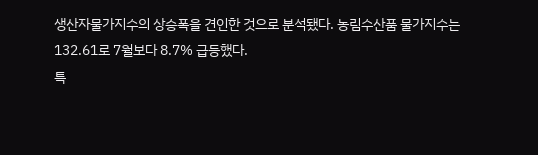생산자물가지수의 상승폭을 견인한 것으로 분석됐다. 농림수산품 물가지수는 132.61로 7월보다 8.7% 급등했다.
특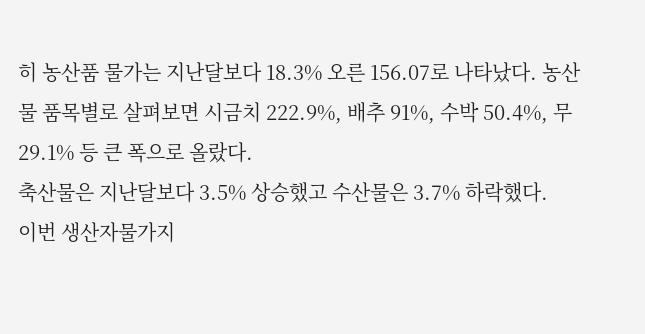히 농산품 물가는 지난달보다 18.3% 오른 156.07로 나타났다. 농산물 품목별로 살펴보면 시금치 222.9%, 배추 91%, 수박 50.4%, 무 29.1% 등 큰 폭으로 올랐다.
축산물은 지난달보다 3.5% 상승했고 수산물은 3.7% 하락했다.
이번 생산자물가지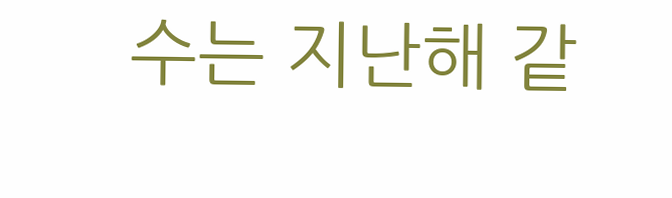수는 지난해 같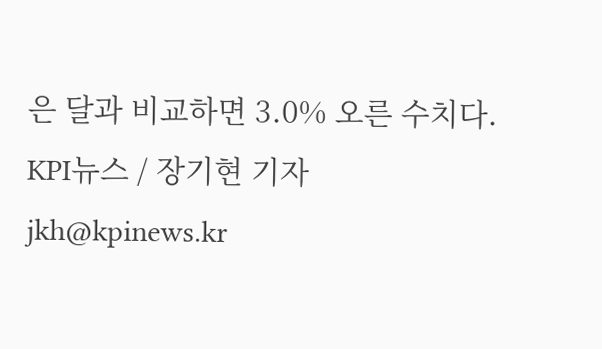은 달과 비교하면 3.0% 오른 수치다.
KPI뉴스 / 장기현 기자 jkh@kpinews.kr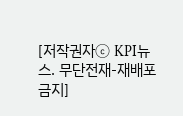[저작권자ⓒ KPI뉴스. 무단전재-재배포 금지]